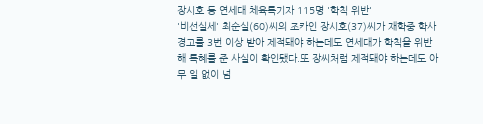장시호 등 연세대 체육특기자 115명 '학칙 위반'
'비선실세' 최순실(60)씨의 조카인 장시호(37)씨가 재학중 학사경고를 3번 이상 받아 제적돼야 하는데도 연세대가 학칙을 위반해 특혜를 준 사실이 확인됐다.또 장씨처럼 제적돼야 하는데도 아무 일 없이 넘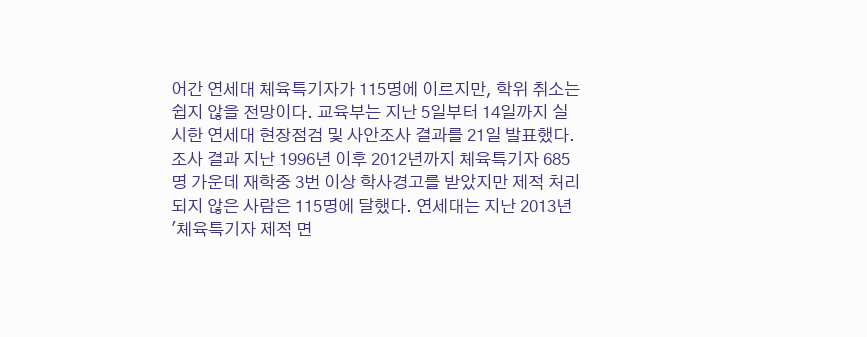어간 연세대 체육특기자가 115명에 이르지만, 학위 취소는 쉽지 않을 전망이다. 교육부는 지난 5일부터 14일까지 실시한 연세대 현장점검 및 사안조사 결과를 21일 발표했다.조사 결과 지난 1996년 이후 2012년까지 체육특기자 685명 가운데 재학중 3번 이상 학사경고를 받았지만 제적 처리되지 않은 사람은 115명에 달했다. 연세대는 지난 2013년 '체육특기자 제적 면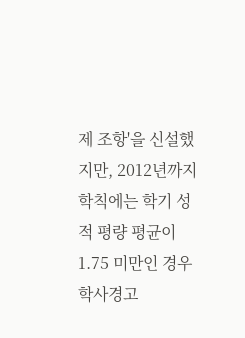제 조항'을 신설했지만, 2012년까지 학칙에는 학기 성적 평량 평균이 1.75 미만인 경우 학사경고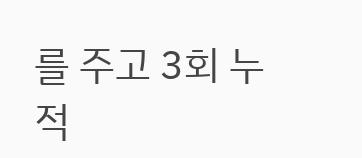를 주고 3회 누적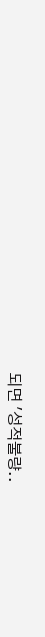되면 '성적불량..